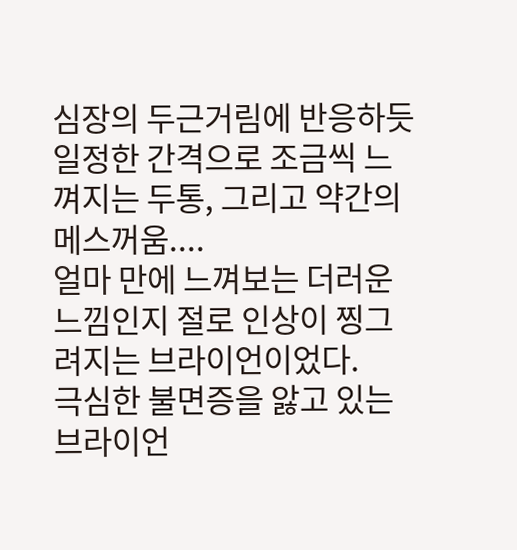심장의 두근거림에 반응하듯 일정한 간격으로 조금씩 느껴지는 두통, 그리고 약간의 메스꺼움....
얼마 만에 느껴보는 더러운 느낌인지 절로 인상이 찡그려지는 브라이언이었다.
극심한 불면증을 앓고 있는 브라이언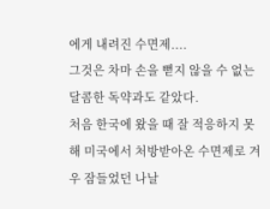에게 내려진 수면제....
그것은 차마 손을 뻗지 않을 수 없는 달콤한 독약과도 같았다.
처음 한국에 왔을 때 잘 적응하지 못해 미국에서 처방받아온 수면제로 겨우 잠들었던 나날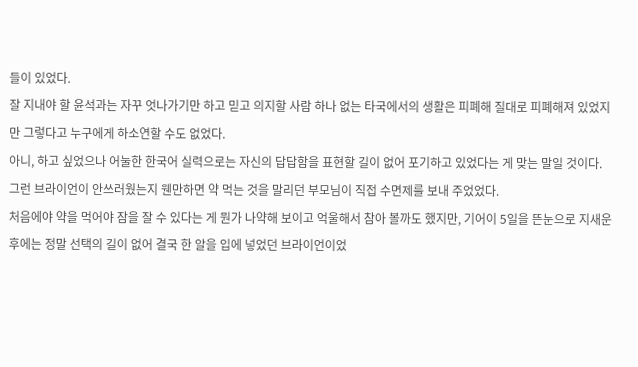들이 있었다.
잘 지내야 할 윤석과는 자꾸 엇나가기만 하고 믿고 의지할 사람 하나 없는 타국에서의 생활은 피폐해 질대로 피폐해져 있었지만 그렇다고 누구에게 하소연할 수도 없었다.
아니, 하고 싶었으나 어눌한 한국어 실력으로는 자신의 답답함을 표현할 길이 없어 포기하고 있었다는 게 맞는 말일 것이다.
그런 브라이언이 안쓰러웠는지 웬만하면 약 먹는 것을 말리던 부모님이 직접 수면제를 보내 주었었다.
처음에야 약을 먹어야 잠을 잘 수 있다는 게 뭔가 나약해 보이고 억울해서 참아 볼까도 했지만, 기어이 5일을 뜬눈으로 지새운 후에는 정말 선택의 길이 없어 결국 한 알을 입에 넣었던 브라이언이었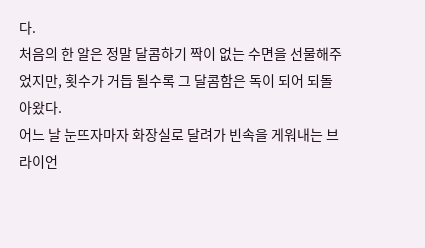다.
처음의 한 알은 정말 달콤하기 짝이 없는 수면을 선물해주었지만, 횟수가 거듭 될수록 그 달콤함은 독이 되어 되돌아왔다.
어느 날 눈뜨자마자 화장실로 달려가 빈속을 게워내는 브라이언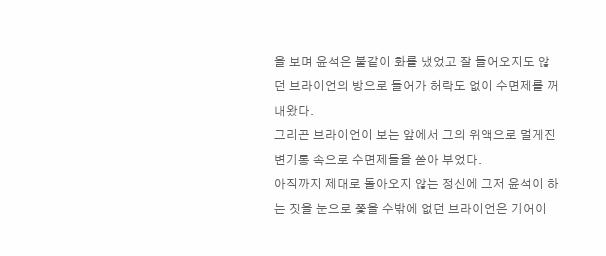을 보며 윤석은 불같이 화를 냈었고 잘 들어오지도 않던 브라이언의 방으로 들어가 허락도 없이 수면제를 꺼내왔다.
그리곤 브라이언이 보는 앞에서 그의 위액으로 멀게진 변기통 속으로 수면제들을 쏟아 부었다.
아직까지 제대로 돌아오지 않는 정신에 그저 윤석이 하는 짓을 눈으로 쫓을 수밖에 없던 브라이언은 기어이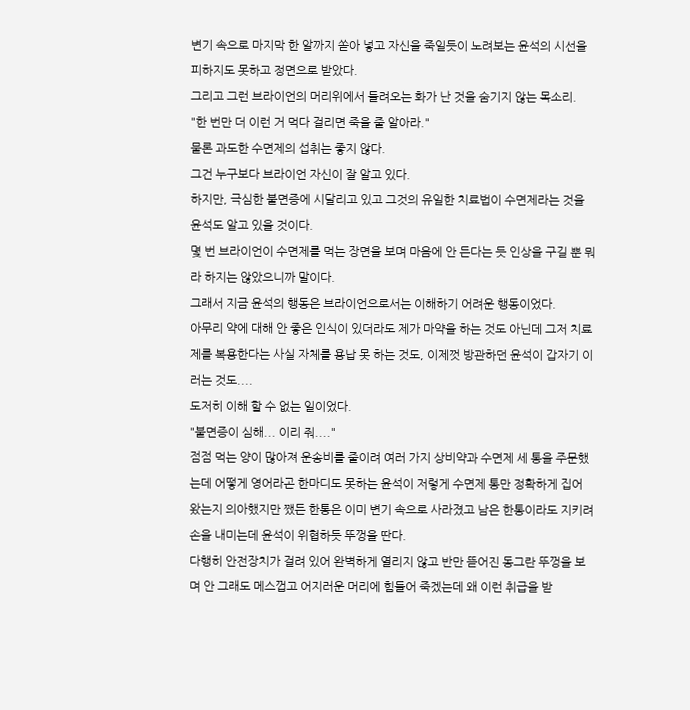변기 속으로 마지막 한 알까지 쏟아 넣고 자신을 죽일듯이 노려보는 윤석의 시선을 피하지도 못하고 정면으로 받았다.
그리고 그런 브라이언의 머리위에서 들려오는 화가 난 것을 숨기지 않는 목소리.
"한 번만 더 이런 거 먹다 걸리면 죽을 줄 알아라."
물론 과도한 수면제의 섭취는 좋지 않다.
그건 누구보다 브라이언 자신이 잘 알고 있다.
하지만, 극심한 불면증에 시달리고 있고 그것의 유일한 치료법이 수면제라는 것을 윤석도 알고 있을 것이다.
몇 번 브라이언이 수면제를 먹는 장면을 보며 마음에 안 든다는 듯 인상을 구길 뿐 뭐라 하지는 않았으니까 말이다.
그래서 지금 윤석의 행동은 브라이언으로서는 이해하기 어려운 행동이었다.
아무리 약에 대해 안 좋은 인식이 있더라도 제가 마약을 하는 것도 아닌데 그저 치료제를 복용한다는 사실 자체를 용납 못 하는 것도, 이제껏 방관하던 윤석이 갑자기 이러는 것도....
도저히 이해 할 수 없는 일이었다.
"불면증이 심해... 이리 줘...."
점점 먹는 양이 많아져 운송비를 줄이려 여러 가지 상비약과 수면제 세 통을 주문했는데 어떻게 영어라곤 한마디도 못하는 윤석이 저렇게 수면제 통만 정확하게 집어 왔는지 의아했지만 쨌든 한통은 이미 변기 속으로 사라졌고 남은 한통이라도 지키려 손을 내미는데 윤석이 위협하듯 뚜껑을 딴다.
다행히 안전장치가 걸려 있어 완벽하게 열리지 않고 반만 뜯어진 동그란 뚜껑을 보며 안 그래도 메스껍고 어지러운 머리에 힘들어 죽겠는데 왜 이런 취급을 받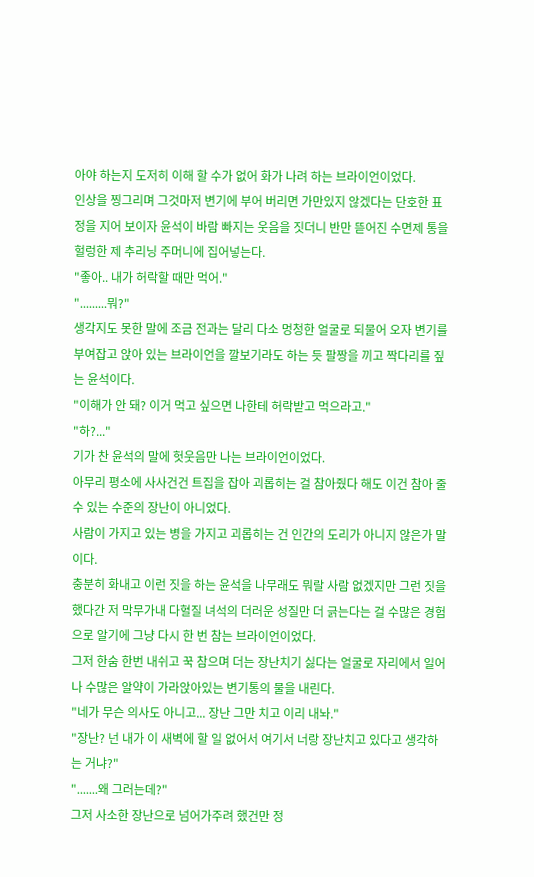아야 하는지 도저히 이해 할 수가 없어 화가 나려 하는 브라이언이었다.
인상을 찡그리며 그것마저 변기에 부어 버리면 가만있지 않겠다는 단호한 표정을 지어 보이자 윤석이 바람 빠지는 웃음을 짓더니 반만 뜯어진 수면제 통을 헐렁한 제 추리닝 주머니에 집어넣는다.
"좋아.. 내가 허락할 때만 먹어."
".........뭐?"
생각지도 못한 말에 조금 전과는 달리 다소 멍청한 얼굴로 되물어 오자 변기를 부여잡고 앉아 있는 브라이언을 깔보기라도 하는 듯 팔짱을 끼고 짝다리를 짚는 윤석이다.
"이해가 안 돼? 이거 먹고 싶으면 나한테 허락받고 먹으라고."
"하?..."
기가 찬 윤석의 말에 헛웃음만 나는 브라이언이었다.
아무리 평소에 사사건건 트집을 잡아 괴롭히는 걸 참아줬다 해도 이건 참아 줄 수 있는 수준의 장난이 아니었다.
사람이 가지고 있는 병을 가지고 괴롭히는 건 인간의 도리가 아니지 않은가 말이다.
충분히 화내고 이런 짓을 하는 윤석을 나무래도 뭐랄 사람 없겠지만 그런 짓을 했다간 저 막무가내 다혈질 녀석의 더러운 성질만 더 긁는다는 걸 수많은 경험으로 알기에 그냥 다시 한 번 참는 브라이언이었다.
그저 한숨 한번 내쉬고 꾹 참으며 더는 장난치기 싫다는 얼굴로 자리에서 일어나 수많은 알약이 가라앉아있는 변기통의 물을 내린다.
"네가 무슨 의사도 아니고... 장난 그만 치고 이리 내놔."
"장난? 넌 내가 이 새벽에 할 일 없어서 여기서 너랑 장난치고 있다고 생각하는 거냐?"
".......왜 그러는데?"
그저 사소한 장난으로 넘어가주려 했건만 정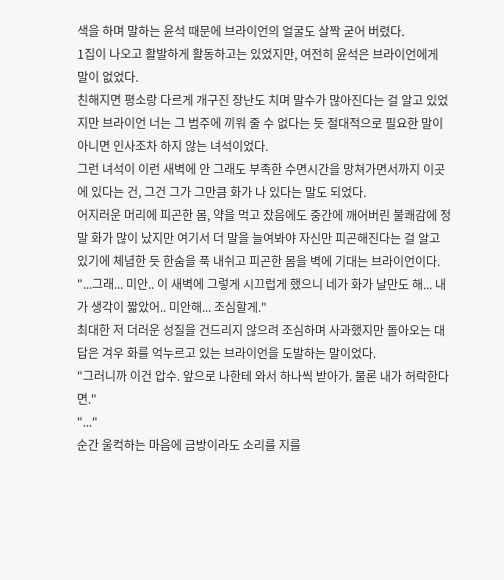색을 하며 말하는 윤석 때문에 브라이언의 얼굴도 살짝 굳어 버렸다.
1집이 나오고 활발하게 활동하고는 있었지만, 여전히 윤석은 브라이언에게 말이 없었다.
친해지면 평소랑 다르게 개구진 장난도 치며 말수가 많아진다는 걸 알고 있었지만 브라이언 너는 그 범주에 끼워 줄 수 없다는 듯 절대적으로 필요한 말이 아니면 인사조차 하지 않는 녀석이었다.
그런 녀석이 이런 새벽에 안 그래도 부족한 수면시간을 망쳐가면서까지 이곳에 있다는 건, 그건 그가 그만큼 화가 나 있다는 말도 되었다.
어지러운 머리에 피곤한 몸, 약을 먹고 잤음에도 중간에 깨어버린 불쾌감에 정말 화가 많이 났지만 여기서 더 말을 늘여봐야 자신만 피곤해진다는 걸 알고 있기에 체념한 듯 한숨을 푹 내쉬고 피곤한 몸을 벽에 기대는 브라이언이다.
"...그래... 미안.. 이 새벽에 그렇게 시끄럽게 했으니 네가 화가 날만도 해... 내가 생각이 짧았어.. 미안해... 조심할게."
최대한 저 더러운 성질을 건드리지 않으려 조심하며 사과했지만 돌아오는 대답은 겨우 화를 억누르고 있는 브라이언을 도발하는 말이었다.
"그러니까 이건 압수. 앞으로 나한테 와서 하나씩 받아가. 물론 내가 허락한다면."
"..."
순간 울컥하는 마음에 금방이라도 소리를 지를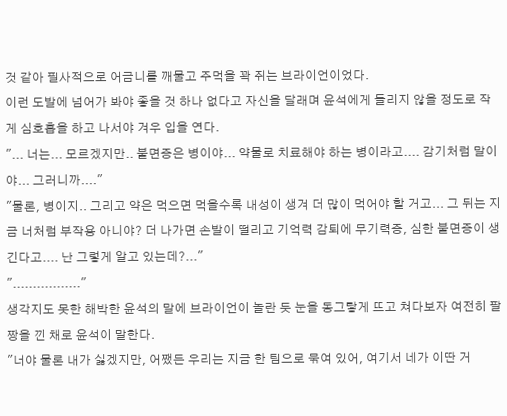것 같아 필사적으로 어금니를 깨물고 주먹을 꽉 쥐는 브라이언이었다.
이런 도발에 넘어가 봐야 좋을 것 하나 없다고 자신을 달래며 윤석에게 들리지 않을 정도로 작게 심호흡을 하고 나서야 겨우 입을 연다.
"... 너는... 모르겠지만.. 불면증은 병이야... 약물로 치료해야 하는 병이라고.... 감기처럼 말이야... 그러니까...."
"물론, 병이지.. 그리고 약은 먹으면 먹을수록 내성이 생겨 더 많이 먹어야 할 거고... 그 뒤는 지금 너처럼 부작용 아니야? 더 나가면 손발이 떨리고 기억력 감퇴에 무기력증, 심한 불면증이 생긴다고.... 난 그렇게 알고 있는데?..."
"................."
생각지도 못한 해박한 윤석의 말에 브라이언이 놀란 듯 눈을 동그랗게 뜨고 쳐다보자 여전히 팔짱을 낀 채로 윤석이 말한다.
"너야 물론 내가 싫겠지만, 어쨌든 우리는 지금 한 팀으로 묶여 있어, 여기서 네가 이딴 거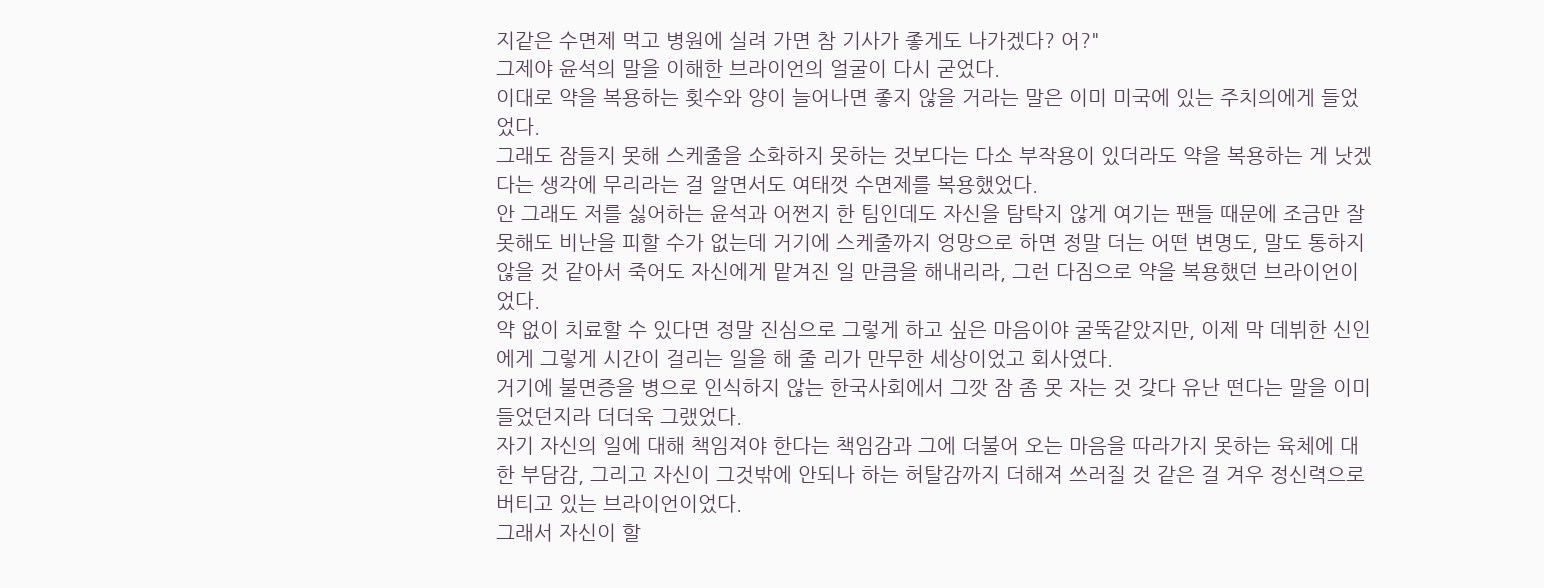지같은 수면제 먹고 병원에 실려 가면 참 기사가 좋게도 나가겠다? 어?"
그제야 윤석의 말을 이해한 브라이언의 얼굴이 다시 굳었다.
이대로 약을 복용하는 횟수와 양이 늘어나면 좋지 않을 거라는 말은 이미 미국에 있는 주치의에게 들었었다.
그래도 잠들지 못해 스케줄을 소화하지 못하는 것보다는 다소 부작용이 있더라도 약을 복용하는 게 낫겠다는 생각에 무리라는 걸 알면서도 여태껏 수면제를 복용했었다.
안 그래도 저를 싫어하는 윤석과 어쩐지 한 팀인데도 자신을 탐탁지 않게 여기는 팬들 때문에 조금만 잘못해도 비난을 피할 수가 없는데 거기에 스케줄까지 엉망으로 하면 정말 더는 어떤 변명도, 말도 통하지 않을 것 같아서 죽어도 자신에게 맡겨진 일 만큼을 해내리라, 그런 다짐으로 약을 복용했던 브라이언이었다.
약 없이 치료할 수 있다면 정말 진심으로 그렇게 하고 싶은 마음이야 굴뚝같았지만, 이제 막 데뷔한 신인에게 그렇게 시간이 걸리는 일을 해 줄 리가 만무한 세상이었고 회사였다.
거기에 불면증을 병으로 인식하지 않는 한국사회에서 그깟 잠 좀 못 자는 것 갖다 유난 떤다는 말을 이미 들었던지라 더더욱 그랬었다.
자기 자신의 일에 대해 책임져야 한다는 책임감과 그에 더불어 오는 마음을 따라가지 못하는 육체에 대한 부담감, 그리고 자신이 그것밖에 안되나 하는 허탈감까지 더해져 쓰러질 것 같은 걸 겨우 정신력으로 버티고 있는 브라이언이었다.
그래서 자신이 할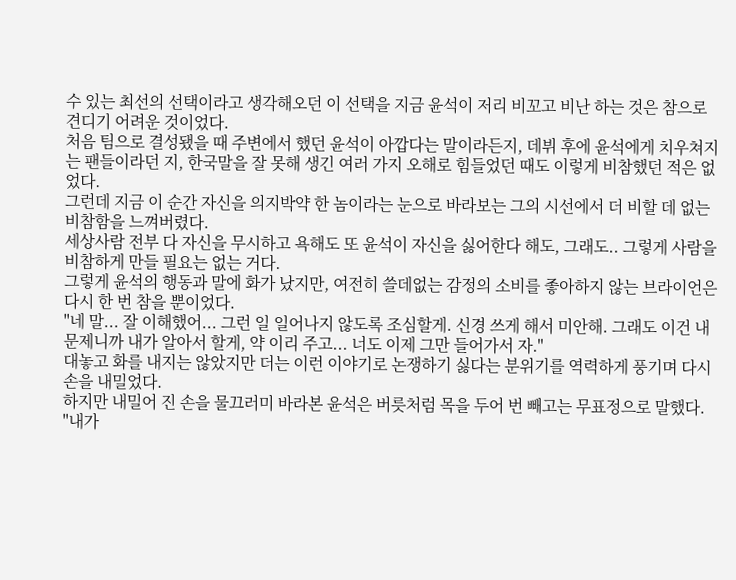수 있는 최선의 선택이라고 생각해오던 이 선택을 지금 윤석이 저리 비꼬고 비난 하는 것은 참으로 견디기 어려운 것이었다.
처음 팀으로 결성됐을 때 주변에서 했던 윤석이 아깝다는 말이라든지, 데뷔 후에 윤석에게 치우쳐지는 팬들이라던 지, 한국말을 잘 못해 생긴 여러 가지 오해로 힘들었던 때도 이렇게 비참했던 적은 없었다.
그런데 지금 이 순간 자신을 의지박약 한 놈이라는 눈으로 바라보는 그의 시선에서 더 비할 데 없는 비참함을 느껴버렸다.
세상사람 전부 다 자신을 무시하고 욕해도 또 윤석이 자신을 싫어한다 해도, 그래도.. 그렇게 사람을 비참하게 만들 필요는 없는 거다.
그렇게 윤석의 행동과 말에 화가 났지만, 여전히 쓸데없는 감정의 소비를 좋아하지 않는 브라이언은 다시 한 번 참을 뿐이었다.
"네 말... 잘 이해했어... 그런 일 일어나지 않도록 조심할게. 신경 쓰게 해서 미안해. 그래도 이건 내 문제니까 내가 알아서 할게, 약 이리 주고... 너도 이제 그만 들어가서 자."
대놓고 화를 내지는 않았지만 더는 이런 이야기로 논쟁하기 싫다는 분위기를 역력하게 풍기며 다시 손을 내밀었다.
하지만 내밀어 진 손을 물끄러미 바라본 윤석은 버릇처럼 목을 두어 번 빼고는 무표정으로 말했다.
"내가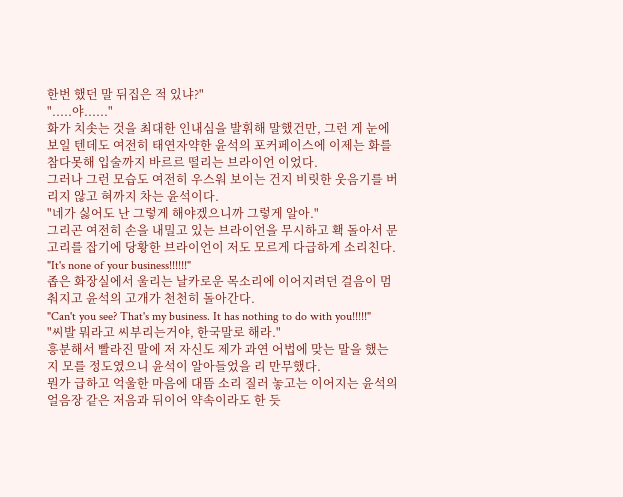한번 했던 말 뒤집은 적 있냐?"
".....야......"
화가 치솟는 것을 최대한 인내심을 발휘해 말했건만, 그런 게 눈에 보일 텐데도 여전히 태연자약한 윤석의 포커페이스에 이제는 화를 참다못해 입술까지 바르르 떨리는 브라이언 이었다.
그러나 그런 모습도 여전히 우스워 보이는 건지 비릿한 웃음기를 버리지 않고 혀까지 차는 윤석이다.
"네가 싫어도 난 그렇게 해야겠으니까 그렇게 알아."
그리곤 여전히 손을 내밀고 있는 브라이언을 무시하고 홱 돌아서 문고리를 잡기에 당황한 브라이언이 저도 모르게 다급하게 소리친다.
"It's none of your business!!!!!!"
좁은 화장실에서 울리는 날카로운 목소리에 이어지려던 걸음이 멈춰지고 윤석의 고개가 천천히 돌아간다.
"Can't you see? That's my business. It has nothing to do with you!!!!!"
"씨발 뭐라고 씨부리는거야, 한국말로 해라."
흥분해서 빨라진 말에 저 자신도 제가 과연 어법에 맞는 말을 했는지 모를 정도였으니 윤석이 알아들었을 리 만무했다.
뭔가 급하고 억울한 마음에 대뜸 소리 질러 놓고는 이어지는 윤석의 얼음장 같은 저음과 뒤이어 약속이라도 한 듯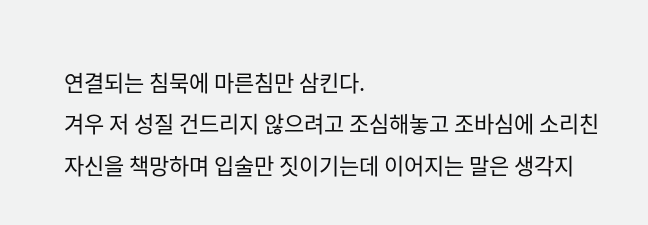연결되는 침묵에 마른침만 삼킨다.
겨우 저 성질 건드리지 않으려고 조심해놓고 조바심에 소리친 자신을 책망하며 입술만 짓이기는데 이어지는 말은 생각지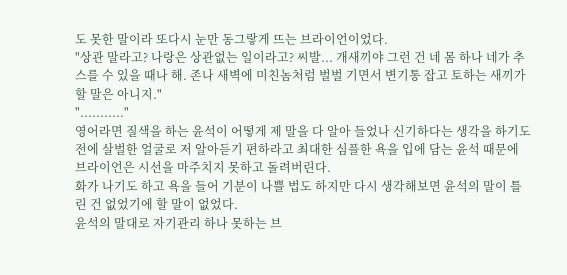도 못한 말이라 또다시 눈만 동그랗게 뜨는 브라이언이었다.
"상관 말라고? 나랑은 상관없는 일이라고? 씨발... 개새끼야 그런 건 네 몸 하나 네가 추스를 수 있을 때나 해. 존나 새벽에 미친놈처럼 벌벌 기면서 변기통 잡고 토하는 새끼가 할 말은 아니지."
"..........."
영어라면 질색을 하는 윤석이 어떻게 제 말을 다 알아 들었나 신기하다는 생각을 하기도 전에 살벌한 얼굴로 저 알아듣기 편하라고 최대한 심플한 욕을 입에 담는 윤석 때문에 브라이언은 시선을 마주치지 못하고 돌려버린다.
화가 나기도 하고 욕을 들어 기분이 나쁠 법도 하지만 다시 생각해보면 윤석의 말이 틀린 건 없었기에 할 말이 없었다.
윤석의 말대로 자기관리 하나 못하는 브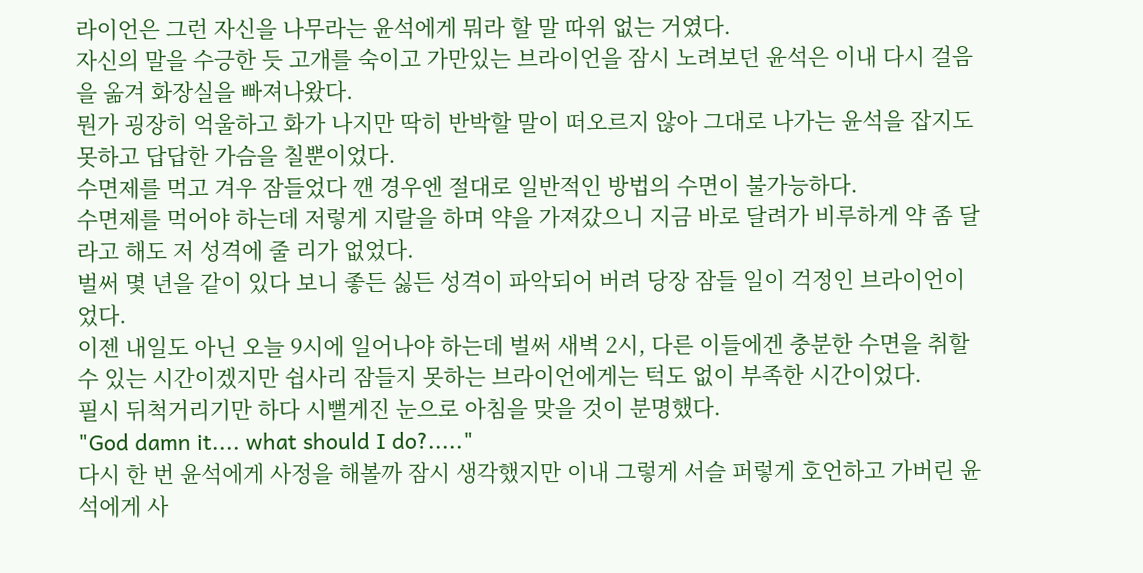라이언은 그런 자신을 나무라는 윤석에게 뭐라 할 말 따위 없는 거였다.
자신의 말을 수긍한 듯 고개를 숙이고 가만있는 브라이언을 잠시 노려보던 윤석은 이내 다시 걸음을 옮겨 화장실을 빠져나왔다.
뭔가 굉장히 억울하고 화가 나지만 딱히 반박할 말이 떠오르지 않아 그대로 나가는 윤석을 잡지도 못하고 답답한 가슴을 칠뿐이었다.
수면제를 먹고 겨우 잠들었다 깬 경우엔 절대로 일반적인 방법의 수면이 불가능하다.
수면제를 먹어야 하는데 저렇게 지랄을 하며 약을 가져갔으니 지금 바로 달려가 비루하게 약 좀 달라고 해도 저 성격에 줄 리가 없었다.
벌써 몇 년을 같이 있다 보니 좋든 싫든 성격이 파악되어 버려 당장 잠들 일이 걱정인 브라이언이었다.
이젠 내일도 아닌 오늘 9시에 일어나야 하는데 벌써 새벽 2시, 다른 이들에겐 충분한 수면을 취할 수 있는 시간이겠지만 쉽사리 잠들지 못하는 브라이언에게는 턱도 없이 부족한 시간이었다.
필시 뒤척거리기만 하다 시뻘게진 눈으로 아침을 맞을 것이 분명했다.
"God damn it.... what should I do?....."
다시 한 번 윤석에게 사정을 해볼까 잠시 생각했지만 이내 그렇게 서슬 퍼렇게 호언하고 가버린 윤석에게 사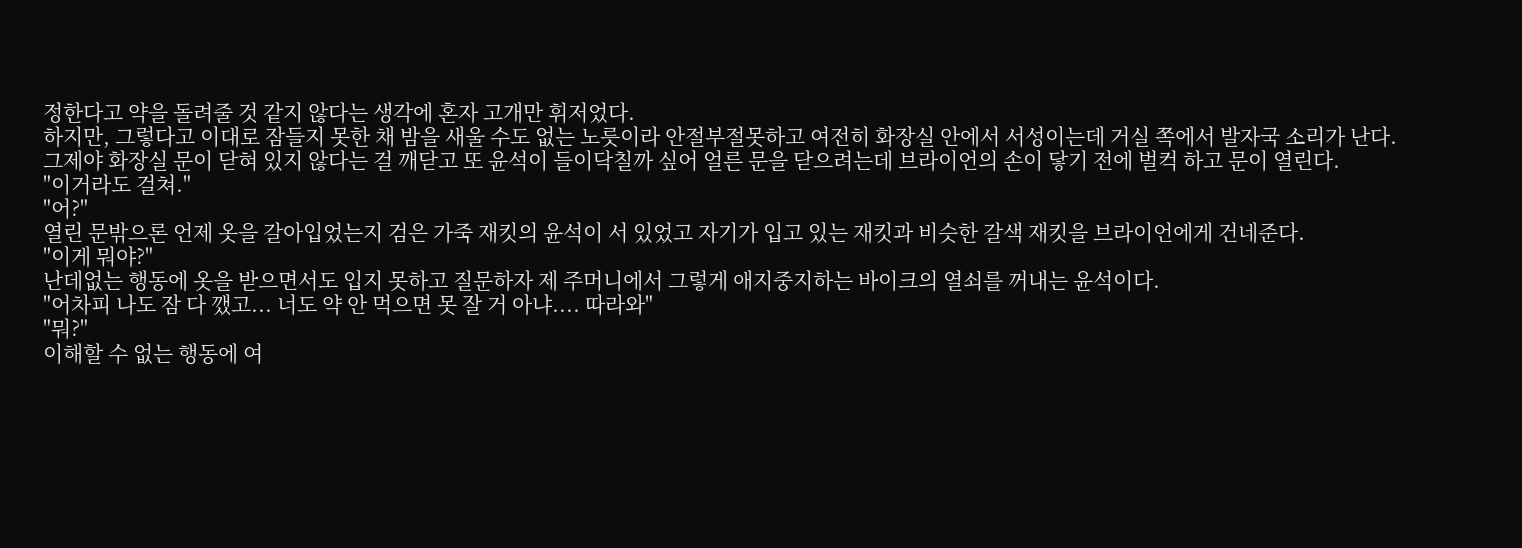정한다고 약을 돌려줄 것 같지 않다는 생각에 혼자 고개만 휘저었다.
하지만, 그렇다고 이대로 잠들지 못한 채 밤을 새울 수도 없는 노릇이라 안절부절못하고 여전히 화장실 안에서 서성이는데 거실 쪽에서 발자국 소리가 난다.
그제야 화장실 문이 닫혀 있지 않다는 걸 깨닫고 또 윤석이 들이닥칠까 싶어 얼른 문을 닫으려는데 브라이언의 손이 닿기 전에 벌컥 하고 문이 열린다.
"이거라도 걸쳐."
"어?"
열린 문밖으론 언제 옷을 갈아입었는지 검은 가죽 재킷의 윤석이 서 있었고 자기가 입고 있는 재킷과 비슷한 갈색 재킷을 브라이언에게 건네준다.
"이게 뭐야?"
난데없는 행동에 옷을 받으면서도 입지 못하고 질문하자 제 주머니에서 그렇게 애지중지하는 바이크의 열쇠를 꺼내는 윤석이다.
"어차피 나도 잠 다 깼고... 너도 약 안 먹으면 못 잘 거 아냐.... 따라와"
"뭐?"
이해할 수 없는 행동에 여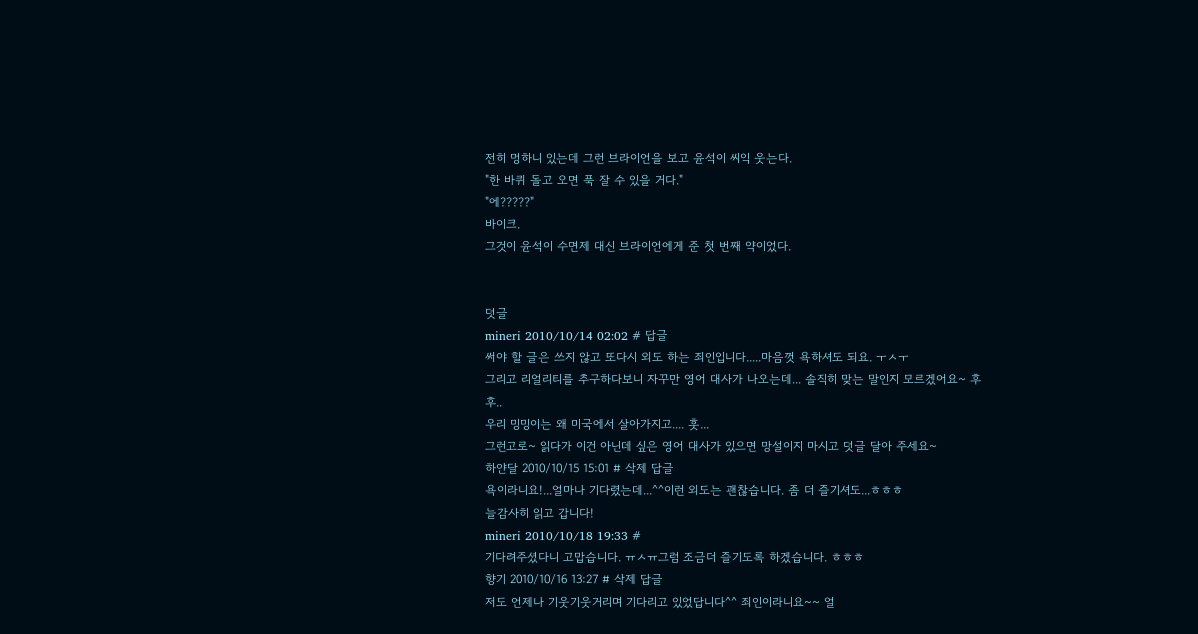전히 멍하니 있는데 그런 브라이언을 보고 윤석이 씨익 웃는다.
"한 바퀴 돌고 오면 푹 잘 수 있을 거다."
"에?????"
바이크.
그것이 윤석이 수면제 대신 브라이언에게 준 첫 번째 약이었다.


덧글
mineri 2010/10/14 02:02 # 답글
써야 할 글은 쓰지 않고 또다시 외도 하는 죄인입니다.....마음껏 욕하셔도 되요. ㅜㅅㅜ
그리고 리얼리티를 추구하다보니 자꾸만 영어 대사가 나오는데... 솔직히 맞는 말인지 모르겠어요~ 후후..
우리 밍밍이는 왜 미국에서 살아가지고.... 훗...
그런고로~ 읽다가 이건 아닌데 싶은 영어 대사가 있으면 망설이지 마시고 덧글 달아 주세요~
하얀달 2010/10/15 15:01 # 삭제 답글
욕이라니요!...얼마나 기다렸는데...^^이런 외도는 괜찮습니다. 좀 더 즐기셔도...ㅎㅎㅎ
늘감사히 읽고 갑니다!
mineri 2010/10/18 19:33 #
기다려주셨다니 고맙습니다. ㅠㅅㅠ그럼 조금더 즐기도록 하겠습니다. ㅎㅎㅎ
향기 2010/10/16 13:27 # 삭제 답글
저도 언제나 기웃기웃거리며 기다리고 있었답니다^^ 죄인이라니요~~ 얼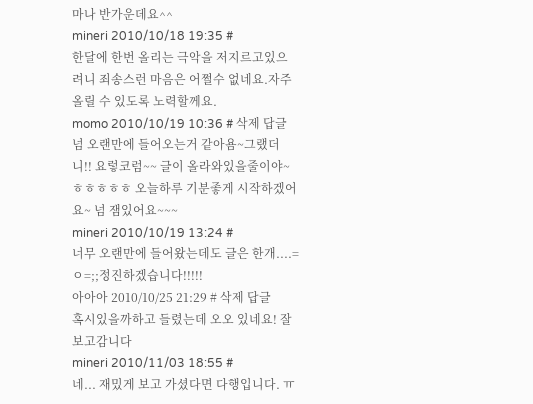마나 반가운데요^^
mineri 2010/10/18 19:35 #
한달에 한번 올리는 극악을 저지르고있으려니 죄송스런 마음은 어쩔수 없네요.자주 올릴 수 있도록 노력할께요.
momo 2010/10/19 10:36 # 삭제 답글
넘 오랜만에 들어오는거 같아욤~그랬더니!! 요렇코럼~~ 글이 올라와있을줄이야~ㅎㅎㅎㅎㅎ 오늘하루 기분좋게 시작하겠어요~ 넘 잼있어요~~~
mineri 2010/10/19 13:24 #
너무 오랜만에 들어왔는데도 글은 한개....=ㅇ=;;정진하겠습니다!!!!!
아아아 2010/10/25 21:29 # 삭제 답글
혹시있을까하고 들렸는데 오오 있네요! 잘보고감니다
mineri 2010/11/03 18:55 #
네... 재밌게 보고 가셨다면 다행입니다. ㅠ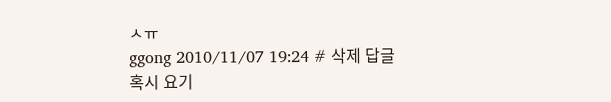ㅅㅠ
ggong 2010/11/07 19:24 # 삭제 답글
혹시 요기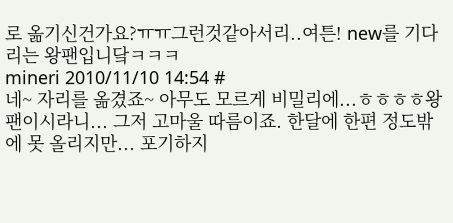로 옮기신건가요?ㅠㅠ그런것같아서리..여튼! new를 기다리는 왕팬입니닼ㅋㅋㅋ
mineri 2010/11/10 14:54 #
네~ 자리를 옮겼죠~ 아무도 모르게 비밀리에...ㅎㅎㅎㅎ왕팬이시라니... 그저 고마울 따름이죠. 한달에 한편 정도밖에 못 올리지만... 포기하지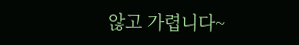않고 가렵니다~